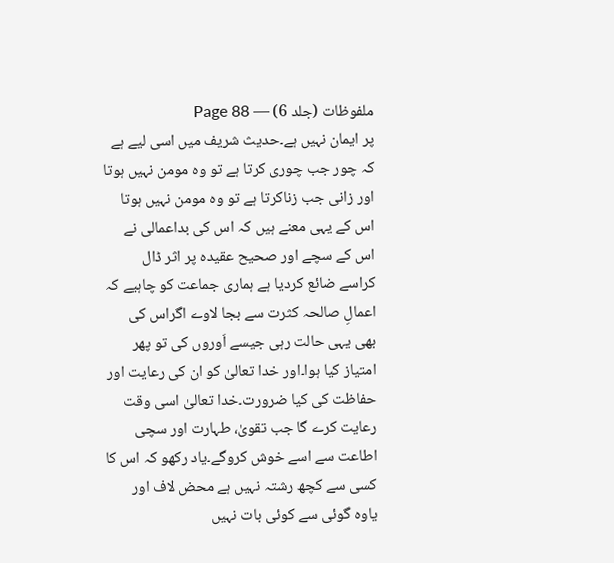ملفوظات (جلد 6) — Page 88
پر ایمان نہیں ہے۔حدیث شریف میں اسی لیے ہے کہ چور جب چوری کرتا ہے تو وہ مومن نہیں ہوتا اور زانی جب زناکرتا ہے تو وہ مومن نہیں ہوتا اس کے یہی معنے ہیں کہ اس کی بداعمالی نے اس کے سچے اور صحیح عقیدہ پر اثر ڈال کراسے ضائع کردیا ہے ہماری جماعت کو چاہیے کہ اعمالِ صالحہ کثرت سے بجا لاوے اگراس کی بھی یہی حالت رہی جیسے اَوروں کی تو پھر امتیاز کیا ہوا۔اور خدا تعالیٰ کو ان کی رعایت اور حفاظت کی کیا ضرورت۔خدا تعالیٰ اسی وقت رعایت کرے گا جب تقویٰ، طہارت اور سچی اطاعت سے اسے خوش کروگے۔یاد رکھو کہ اس کا کسی سے کچھ رشتہ نہیں ہے محض لاف اور یاوہ گوئی سے کوئی بات نہیں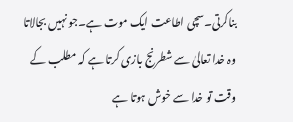بناکرتی۔سچی اطاعت ایک موت ہے۔جو نہیں بجالاتا وہ خدا تعالیٰ سے شطرنج بازی کرتا ہے کہ مطلب کے وقت تو خدا سے خوش ہوتا ہے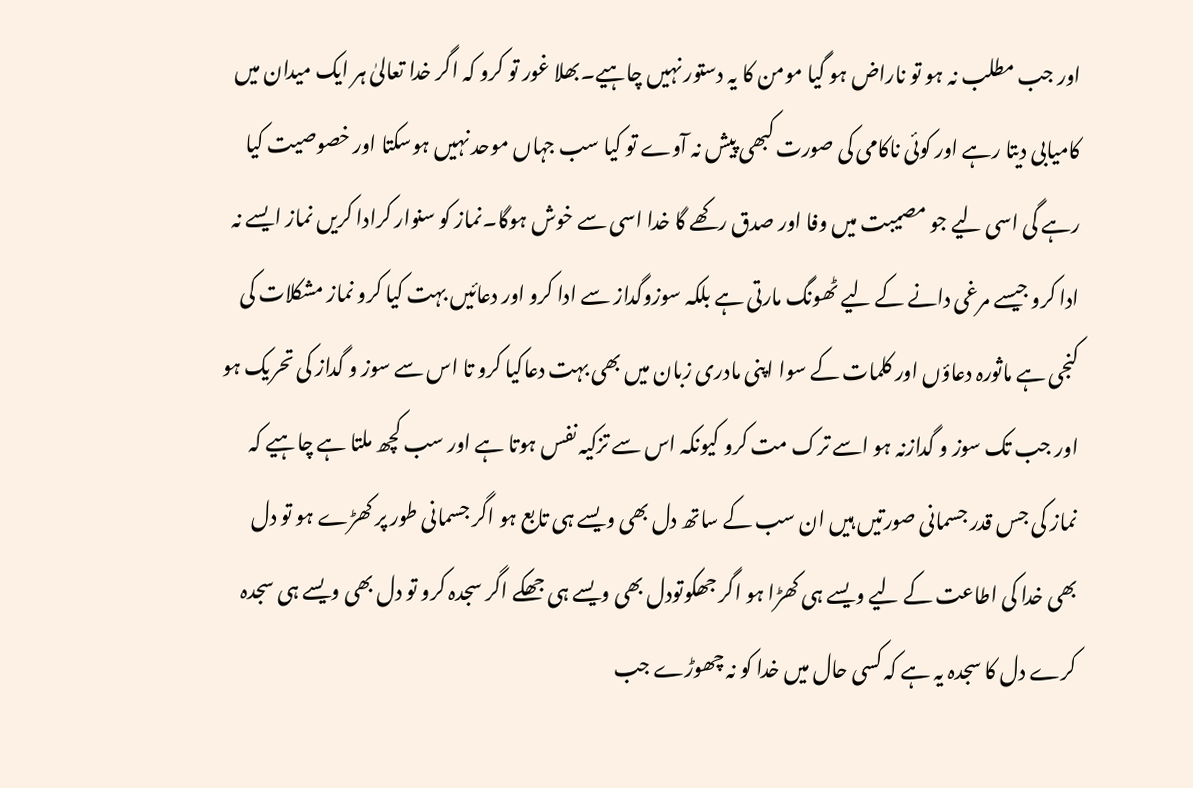اور جب مطلب نہ ہو تو ناراض ہو گیا مومن کا یہ دستور نہیں چاہیے۔بھلا غور تو کرو کہ اگر خدا تعالیٰ ہر ایک میدان میں کامیابی دیتا رہے اور کوئی ناکامی کی صورت کبھی پیش نہ آوے تو کیا سب جہاں موحد نہیں ہوسکتا اور خصوصیت کیا رہے گی اسی لیے جو مصیبت میں وفا اور صدق رکھے گا خدا اسی سے خوش ہوگا۔نماز کو سنوار کرادا کریں نماز ایسے نہ ادا کرو جیسے مرغی دانے کے لیے ٹھونگ مارتی ہے بلکہ سوزوگداز سے ادا کرو اور دعائیں بہت کیا کرو نماز مشکلات کی کنجی ہے ماثورہ دعاؤں اور کلمات کے سوا اپنی مادری زبان میں بھی بہت دعاکیا کرو تا اس سے سوز و گداز کی تحریک ہو اور جب تک سوز و گدازنہ ہو اسے ترک مت کرو کیونکہ اس سے تزکیہ نفس ہوتا ہے اور سب کچھ ملتا ہے چاہیے کہ نماز کی جس قدر جسمانی صورتیں ہیں ان سب کے ساتھ دل بھی ویسے ہی تابع ہو اگر جسمانی طور پر کھڑے ہو تو دل بھی خدا کی اطاعت کے لیے ویسے ہی کھڑا ہو اگر جھکوتودل بھی ویسے ہی جھکے اگر سجدہ کرو تو دل بھی ویسے ہی سجدہ کرے دل کا سجدہ یہ ہے کہ کسی حال میں خدا کو نہ چھوڑے جب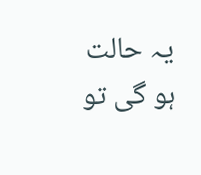یہ حالت ہو گی تو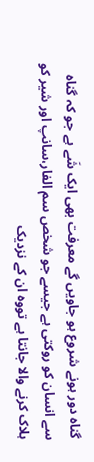گناہ دور ہونے شروع ہو جاویں گے معرفت بھی ایک شَے ہے جو کہ گناہ سے انسان کو روکتی ہے جیسے جو شخص سم الفار،سانپ اور شیر کو ہلاک کرنے والا جانتا ہے تووہ ان کے نزدیک